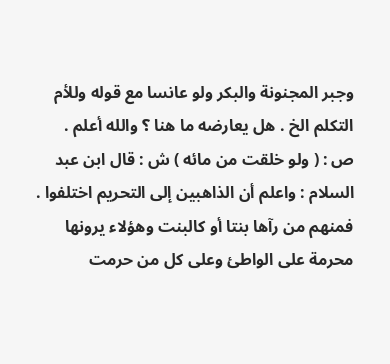وجبر المجنونة والبكر ولو عانسا مع قوله وللأم التكلم الخ . هل يعارضه ما هنا ؟ والله أعلم .
ص : ( ولو خلقت من مائه ) ش : قال ابن عبد السلام : واعلم أن الذاهبين إلى التحريم اختلفوا .
فمنهم من رآها بنتا أو كالبنت وهؤلاء يرونها محرمة على الواطئ وعلى كل من حرمت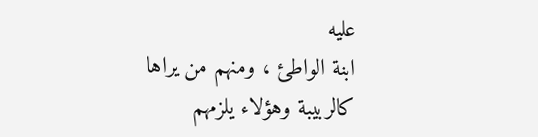عليه
ابنة الواطئ ، ومنهم من يراها كالربيبة وهؤلاء يلزمهم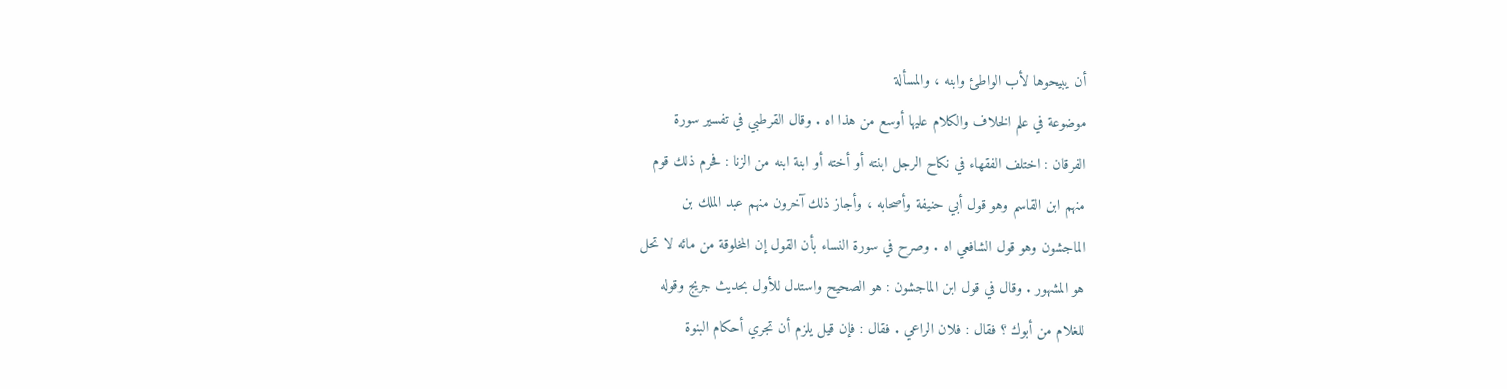أن يبيحوها لأب الواطئ وابنه ، والمسألة
موضوعة في علم الخلاف والكلام عليها أوسع من هذا اه . وقال القرطبي في تفسير سورة
الفرقان : اختلف الفقهاء في نكاح الرجل ابنته أو أخته أو ابنة ابنه من الزنا : فحرم ذلك قوم
منهم ابن القاسم وهو قول أبي حنيفة وأصحابه ، وأجاز ذلك آخرون منهم عبد الملك بن
الماجشون وهو قول الشافعي اه . وصرح في سورة النساء بأن القول إن المخلوقة من مائه لا تحل
هو المشهور . وقال في قول ابن الماجشون : هو الصحيح واستدل للأول بحديث جريج وقوله
للغلام من أبوك ؟ فقال : فلان الراعي . فقال : فإن قيل يلزم أن تجري أحكام البنوة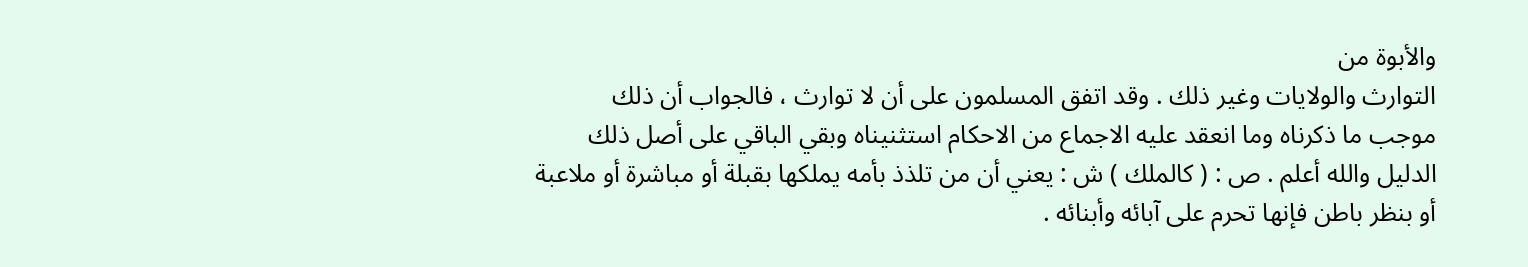والأبوة من
التوارث والولايات وغير ذلك . وقد اتفق المسلمون على أن لا توارث ، فالجواب أن ذلك
موجب ما ذكرناه وما انعقد عليه الاجماع من الاحكام استثنيناه وبقي الباقي على أصل ذلك
الدليل والله أعلم . ص : ( كالملك ) ش : يعني أن من تلذذ بأمه يملكها بقبلة أو مباشرة أو ملاعبة
أو بنظر باطن فإنها تحرم على آبائه وأبنائه .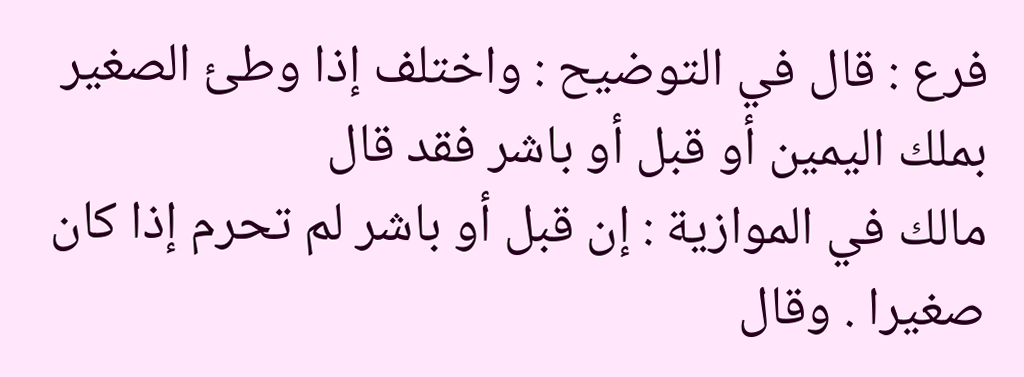فرع : قال في التوضيح : واختلف إذا وطئ الصغير بملك اليمين أو قبل أو باشر فقد قال
مالك في الموازية : إن قبل أو باشر لم تحرم إذا كان صغيرا . وقال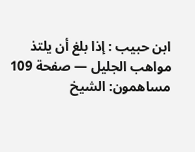ابن حبيب : إذا بلغ أن يلتذ
مواهب الجليل — صفحة 109
مساهمون: الشيخ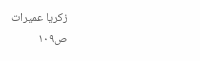زكريا عميرات
ص١٠٩